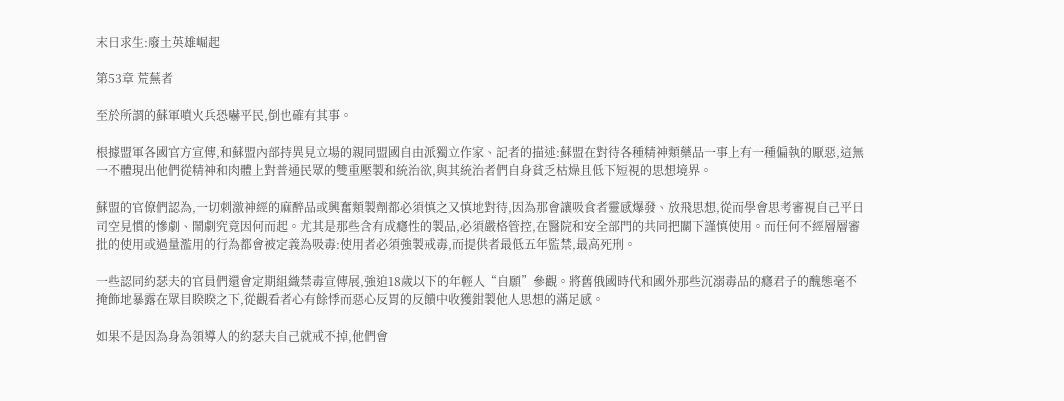末日求生:廢土英雄崛起

第53章 荒蕪者

至於所謂的蘇軍噴火兵恐嚇平民,倒也確有其事。

根據盟軍各國官方宣傳,和蘇盟內部持異見立場的親同盟國自由派獨立作家、記者的描述:蘇盟在對待各種精神類藥品一事上有一種偏執的厭惡,這無一不體現出他們從精神和肉體上對普通民眾的雙重壓製和統治欲,與其統治者們自身貧乏枯燥且低下短視的思想境界。

蘇盟的官僚們認為,一切刺激神經的麻醉品或興奮類製劑都必須慎之又慎地對待,因為那會讓吸食者靈感爆發、放飛思想,從而學會思考審視自己平日司空見慣的慘劇、鬧劇究竟因何而起。尤其是那些含有成癮性的製品,必須嚴格管控,在醫院和安全部門的共同把關下謹慎使用。而任何不經層層審批的使用或過量濫用的行為都會被定義為吸毒:使用者必須強製戒毒,而提供者最低五年監禁,最高死刑。

一些認同約瑟夫的官員們還會定期組織禁毒宣傳展,強迫18歲以下的年輕人“自願”參觀。將舊俄國時代和國外那些沉溺毒品的癮君子的醜態毫不掩飾地暴露在眾目睽睽之下,從觀看者心有餘悸而惡心反胃的反饋中收獲鉗製他人思想的滿足感。

如果不是因為身為領導人的約瑟夫自己就戒不掉,他們會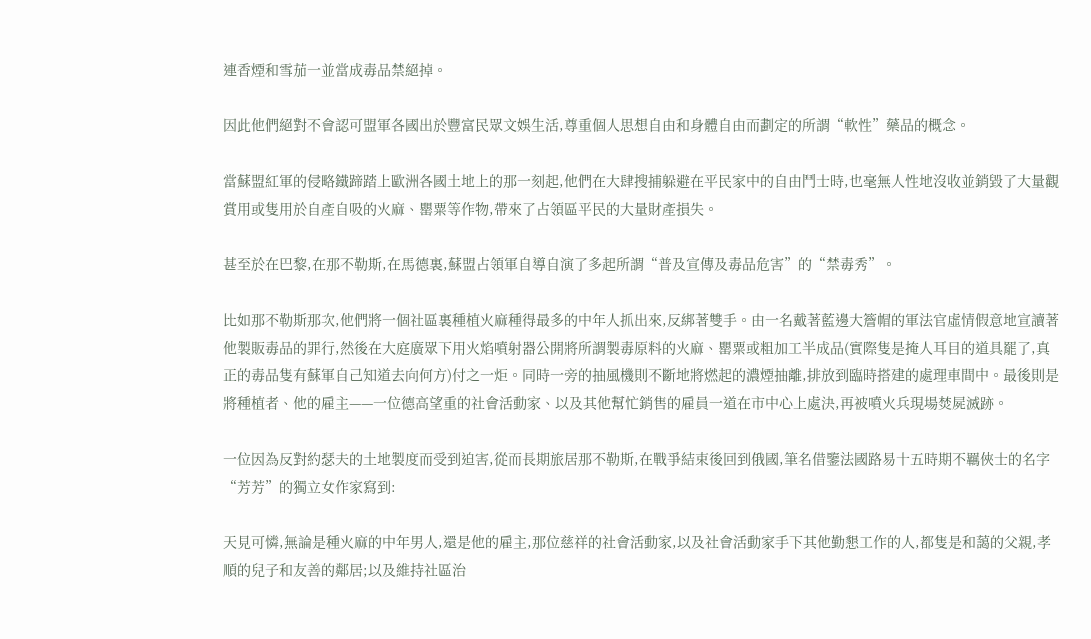連香煙和雪茄一並當成毒品禁絕掉。

因此他們絕對不會認可盟軍各國出於豐富民眾文娛生活,尊重個人思想自由和身體自由而劃定的所謂“軟性”藥品的概念。

當蘇盟紅軍的侵略鐵蹄踏上歐洲各國土地上的那一刻起,他們在大肆搜捕躲避在平民家中的自由鬥士時,也毫無人性地沒收並銷毀了大量觀賞用或隻用於自產自吸的火麻、罌粟等作物,帶來了占領區平民的大量財產損失。

甚至於在巴黎,在那不勒斯,在馬德裏,蘇盟占領軍自導自演了多起所謂“普及宣傳及毒品危害”的“禁毒秀”。

比如那不勒斯那次,他們將一個社區裏種植火麻種得最多的中年人抓出來,反綁著雙手。由一名戴著藍邊大簷帽的軍法官虛情假意地宣讀著他製販毒品的罪行,然後在大庭廣眾下用火焰噴射器公開將所謂製毒原料的火麻、罌粟或粗加工半成品(實際隻是掩人耳目的道具罷了,真正的毒品隻有蘇軍自己知道去向何方)付之一炬。同時一旁的抽風機則不斷地將燃起的濃煙抽離,排放到臨時搭建的處理車間中。最後則是將種植者、他的雇主——一位德高望重的社會活動家、以及其他幫忙銷售的雇員一道在市中心上處決,再被噴火兵現場焚屍滅跡。

一位因為反對約瑟夫的土地製度而受到迫害,從而長期旅居那不勒斯,在戰爭結束後回到俄國,筆名借鑒法國路易十五時期不羈俠士的名字“芳芳”的獨立女作家寫到:

天見可憐,無論是種火麻的中年男人,還是他的雇主,那位慈祥的社會活動家,以及社會活動家手下其他勤懇工作的人,都隻是和藹的父親,孝順的兒子和友善的鄰居;以及維持社區治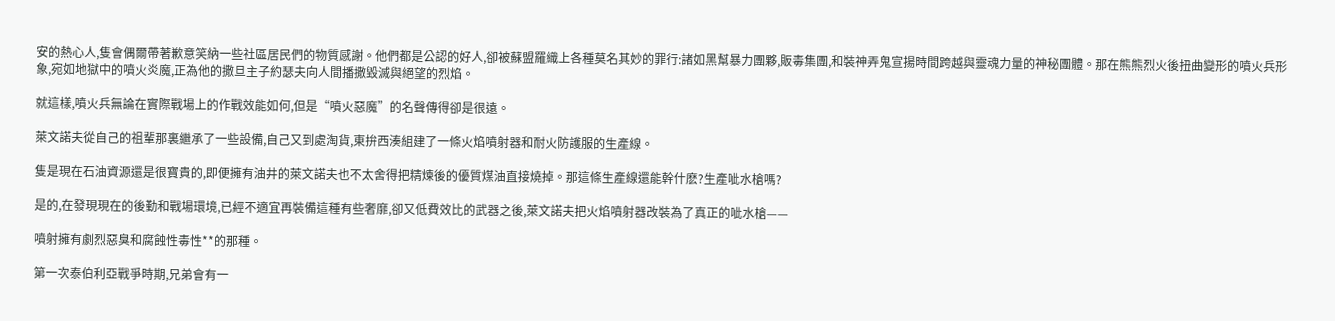安的熱心人,隻會偶爾帶著歉意笑納一些社區居民們的物質感謝。他們都是公認的好人,卻被蘇盟羅織上各種莫名其妙的罪行:諸如黑幫暴力團夥,販毒集團,和裝神弄鬼宣揚時間跨越與靈魂力量的神秘團體。那在熊熊烈火後扭曲變形的噴火兵形象,宛如地獄中的噴火炎魔,正為他的撒旦主子約瑟夫向人間播撒毀滅與絕望的烈焰。

就這樣,噴火兵無論在實際戰場上的作戰效能如何,但是“噴火惡魔”的名聲傳得卻是很遠。

萊文諾夫從自己的祖輩那裏繼承了一些設備,自己又到處淘貨,東拚西湊組建了一條火焰噴射器和耐火防護服的生產線。

隻是現在石油資源還是很寶貴的,即便擁有油井的萊文諾夫也不太舍得把精煉後的優質煤油直接燒掉。那這條生產線還能幹什麽?生產呲水槍嗎?

是的,在發現現在的後勤和戰場環境,已經不適宜再裝備這種有些奢靡,卻又低費效比的武器之後,萊文諾夫把火焰噴射器改裝為了真正的呲水槍——

噴射擁有劇烈惡臭和腐蝕性毒性**的那種。

第一次泰伯利亞戰爭時期,兄弟會有一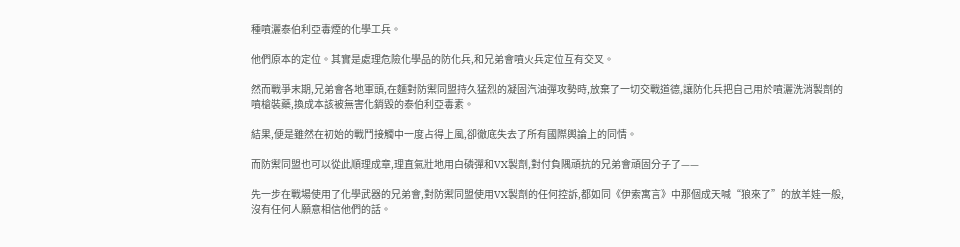種噴灑泰伯利亞毒煙的化學工兵。

他們原本的定位。其實是處理危險化學品的防化兵,和兄弟會噴火兵定位互有交叉。

然而戰爭末期,兄弟會各地軍頭,在麵對防禦同盟持久猛烈的凝固汽油彈攻勢時,放棄了一切交戰道德,讓防化兵把自己用於噴灑洗消製劑的噴槍裝藥,換成本該被無害化銷毀的泰伯利亞毒素。

結果,便是雖然在初始的戰鬥接觸中一度占得上風,卻徹底失去了所有國際輿論上的同情。

而防禦同盟也可以從此順理成章,理直氣壯地用白磷彈和VX製劑,對付負隅頑抗的兄弟會頑固分子了——

先一步在戰場使用了化學武器的兄弟會,對防禦同盟使用VX製劑的任何控訴,都如同《伊索寓言》中那個成天喊“狼來了”的放羊娃一般,沒有任何人願意相信他們的話。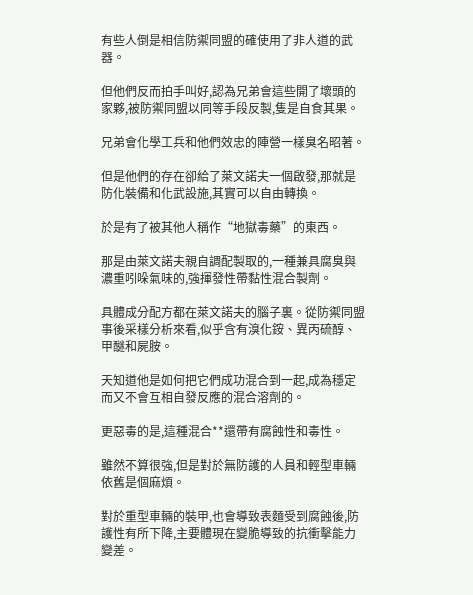有些人倒是相信防禦同盟的確使用了非人道的武器。

但他們反而拍手叫好,認為兄弟會這些開了壞頭的家夥,被防禦同盟以同等手段反製,隻是自食其果。

兄弟會化學工兵和他們效忠的陣營一樣臭名昭著。

但是他們的存在卻給了萊文諾夫一個啟發,那就是防化裝備和化武設施,其實可以自由轉換。

於是有了被其他人稱作“地獄毒藥”的東西。

那是由萊文諾夫親自調配製取的,一種兼具腐臭與濃重吲哚氣味的,強揮發性帶黏性混合製劑。

具體成分配方都在萊文諾夫的腦子裏。從防禦同盟事後采樣分析來看,似乎含有溴化銨、異丙硫醇、甲醚和屍胺。

天知道他是如何把它們成功混合到一起,成為穩定而又不會互相自發反應的混合溶劑的。

更惡毒的是,這種混合**還帶有腐蝕性和毒性。

雖然不算很強,但是對於無防護的人員和輕型車輛依舊是個麻煩。

對於重型車輛的裝甲,也會導致表麵受到腐蝕後,防護性有所下降,主要體現在變脆導致的抗衝擊能力變差。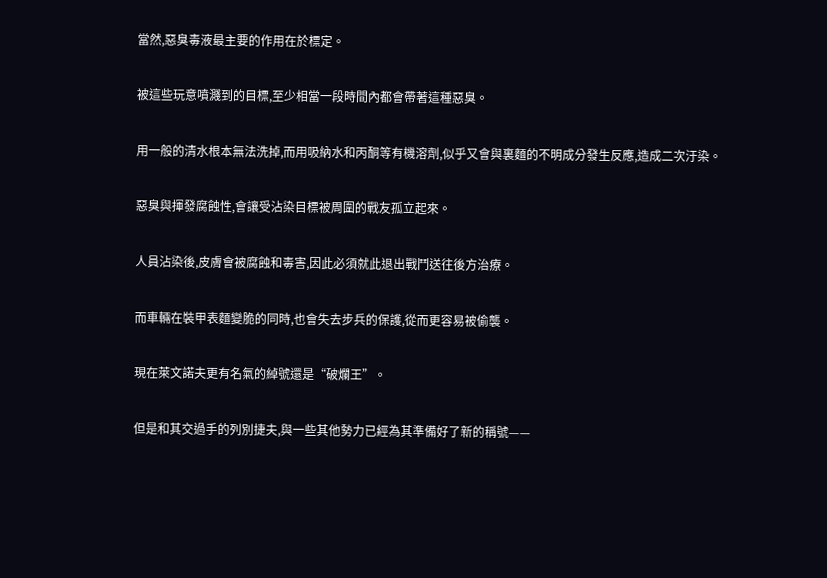當然,惡臭毒液最主要的作用在於標定。

被這些玩意噴濺到的目標,至少相當一段時間內都會帶著這種惡臭。

用一般的清水根本無法洗掉,而用吸納水和丙酮等有機溶劑,似乎又會與裏麵的不明成分發生反應,造成二次汙染。

惡臭與揮發腐蝕性,會讓受沾染目標被周圍的戰友孤立起來。

人員沾染後,皮膚會被腐蝕和毒害,因此必須就此退出戰鬥送往後方治療。

而車輛在裝甲表麵變脆的同時,也會失去步兵的保護,從而更容易被偷襲。

現在萊文諾夫更有名氣的綽號還是“破爛王”。

但是和其交過手的列別捷夫,與一些其他勢力已經為其準備好了新的稱號——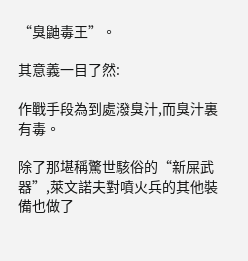“臭鼬毒王”。

其意義一目了然:

作戰手段為到處潑臭汁,而臭汁裏有毒。

除了那堪稱驚世駭俗的“新屎武器”,萊文諾夫對噴火兵的其他裝備也做了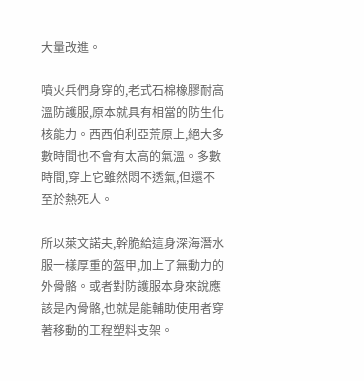大量改進。

噴火兵們身穿的,老式石棉橡膠耐高溫防護服,原本就具有相當的防生化核能力。西西伯利亞荒原上,絕大多數時間也不會有太高的氣溫。多數時間,穿上它雖然悶不透氣,但還不至於熱死人。

所以萊文諾夫,幹脆給這身深海潛水服一樣厚重的盔甲,加上了無動力的外骨骼。或者對防護服本身來說應該是內骨骼,也就是能輔助使用者穿著移動的工程塑料支架。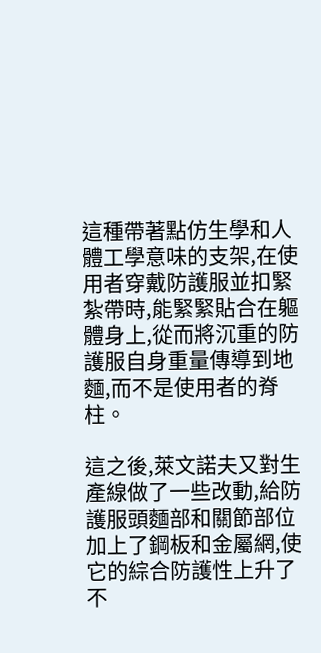這種帶著點仿生學和人體工學意味的支架,在使用者穿戴防護服並扣緊紮帶時,能緊緊貼合在軀體身上,從而將沉重的防護服自身重量傳導到地麵,而不是使用者的脊柱。

這之後,萊文諾夫又對生產線做了一些改動,給防護服頭麵部和關節部位加上了鋼板和金屬網,使它的綜合防護性上升了不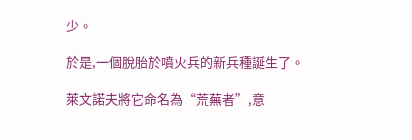少。

於是,一個脫胎於噴火兵的新兵種誕生了。

萊文諾夫將它命名為“荒蕪者”,意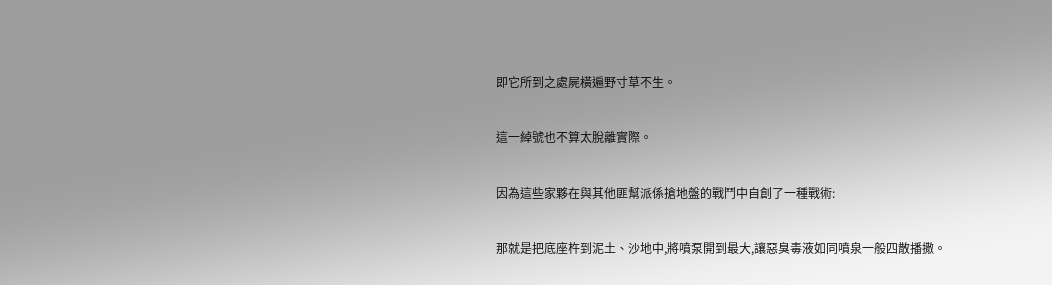即它所到之處屍橫遍野寸草不生。

這一綽號也不算太脫離實際。

因為這些家夥在與其他匪幫派係搶地盤的戰鬥中自創了一種戰術:

那就是把底座杵到泥土、沙地中,將噴泵開到最大,讓惡臭毒液如同噴泉一般四散播撒。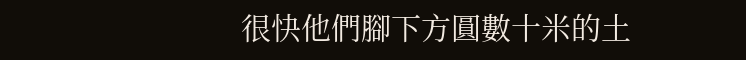很快他們腳下方圓數十米的土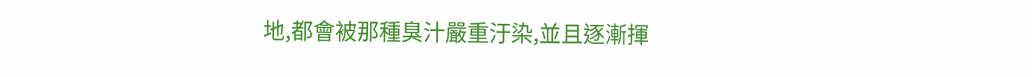地,都會被那種臭汁嚴重汙染,並且逐漸揮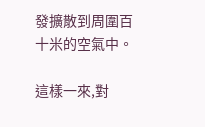發擴散到周圍百十米的空氣中。

這樣一來,對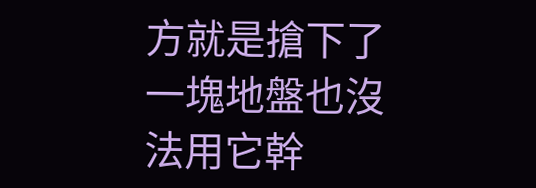方就是搶下了一塊地盤也沒法用它幹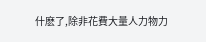什麽了,除非花費大量人力物力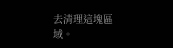去清理這塊區域。